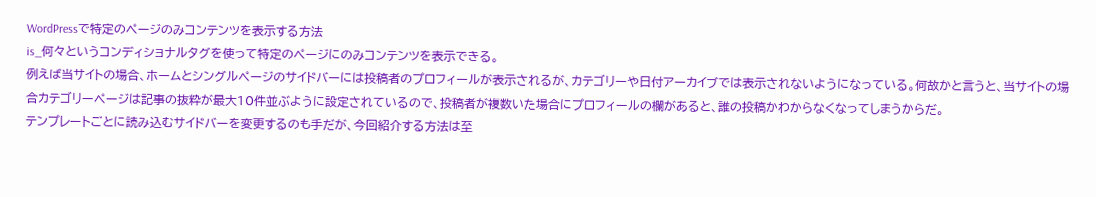WordPressで特定のページのみコンテンツを表示する方法
is_何々というコンディショナルタグを使って特定のページにのみコンテンツを表示できる。
例えば当サイトの場合、ホームとシングルページのサイドバーには投稿者のプロフィールが表示されるが、カテゴリーや日付アーカイブでは表示されないようになっている。何故かと言うと、当サイトの場合カテゴリーページは記事の抜粋が最大10件並ぶように設定されているので、投稿者が複数いた場合にプロフィールの欄があると、誰の投稿かわからなくなってしまうからだ。
テンプレートごとに読み込むサイドバーを変更するのも手だが、今回紹介する方法は至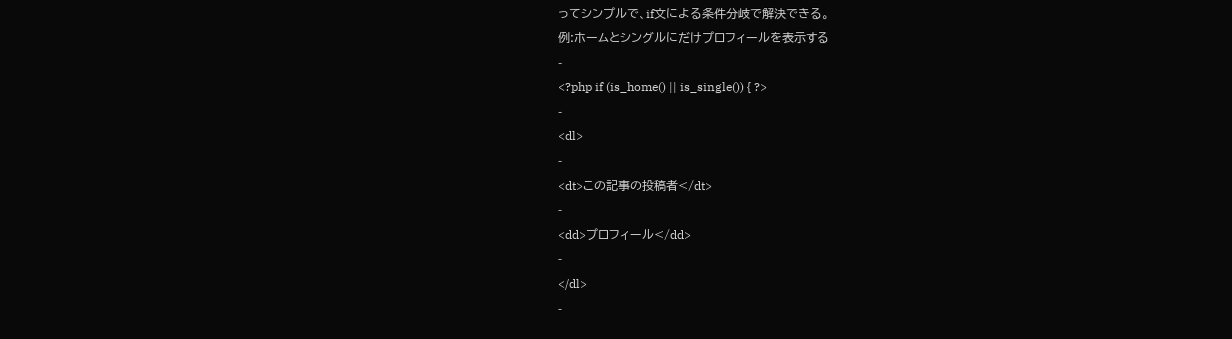ってシンプルで、if文による条件分岐で解決できる。
例:ホームとシングルにだけプロフィールを表示する
-
<?php if (is_home() || is_single()) { ?>
-
<dl>
-
<dt>この記事の投稿者</dt>
-
<dd>プロフィール</dd>
-
</dl>
-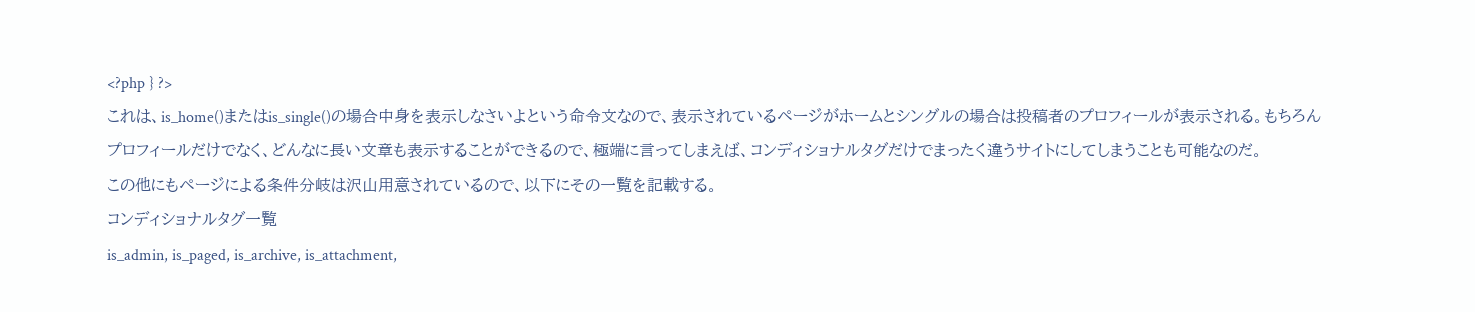<?php } ?>
これは、is_home()またはis_single()の場合中身を表示しなさいよという命令文なので、表示されているページがホームとシングルの場合は投稿者のプロフィールが表示される。もちろんプロフィールだけでなく、どんなに長い文章も表示することができるので、極端に言ってしまえば、コンディショナルタグだけでまったく違うサイトにしてしまうことも可能なのだ。
この他にもページによる条件分岐は沢山用意されているので、以下にその一覧を記載する。
コンディショナルタグ一覧
is_admin, is_paged, is_archive, is_attachment,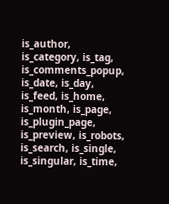is_author, is_category, is_tag, is_comments_popup, is_date, is_day, is_feed, is_home, is_month, is_page, is_plugin_page, is_preview, is_robots, is_search, is_single, is_singular, is_time,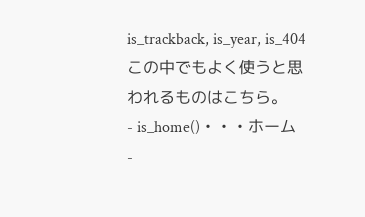is_trackback, is_year, is_404
この中でもよく使うと思われるものはこちら。
- is_home()・・・ホーム
-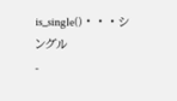is_single()・・・シングル
-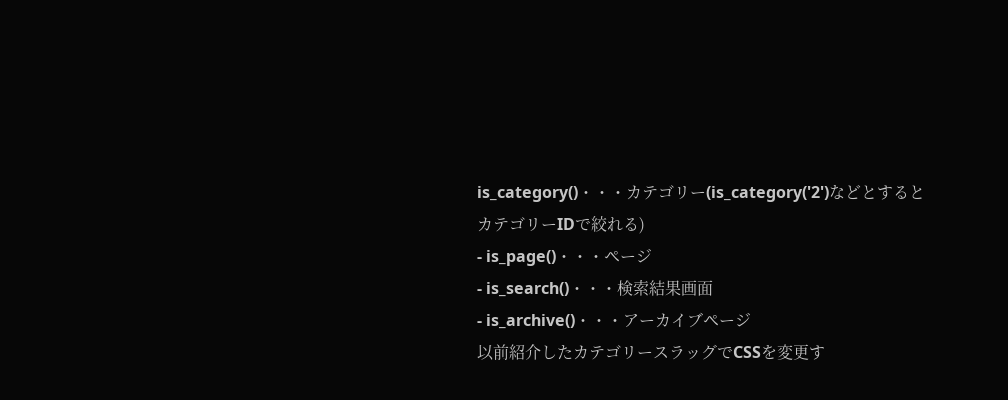is_category()・・・カテゴリー(is_category('2')などとするとカテゴリーIDで絞れる)
- is_page()・・・ページ
- is_search()・・・検索結果画面
- is_archive()・・・アーカイブページ
以前紹介したカテゴリースラッグでCSSを変更す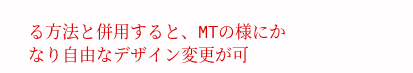る方法と併用すると、MTの様にかなり自由なデザイン変更が可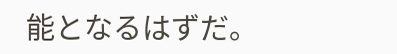能となるはずだ。